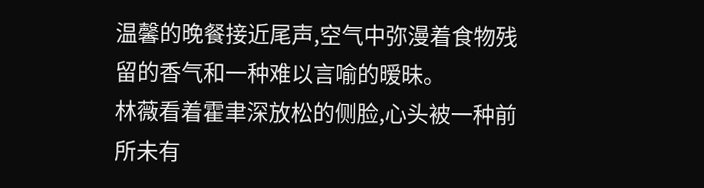温馨的晚餐接近尾声,空气中弥漫着食物残留的香气和一种难以言喻的暧昧。
林薇看着霍聿深放松的侧脸,心头被一种前所未有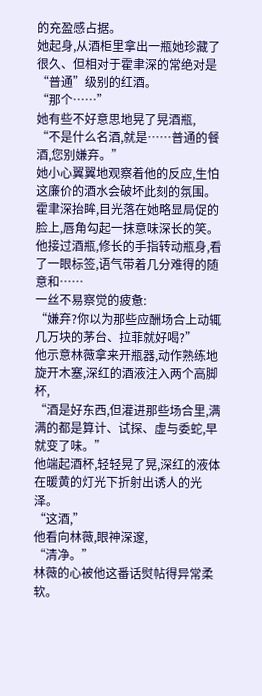的充盈感占据。
她起身,从酒柜里拿出一瓶她珍藏了很久、但相对于霍聿深的常绝对是“普通”级别的红酒。
“那个……”
她有些不好意思地晃了晃酒瓶,
“不是什么名酒,就是……普通的餐酒,您别嫌弃。”
她小心翼翼地观察着他的反应,生怕这廉价的酒水会破坏此刻的氛围。
霍聿深抬眸,目光落在她略显局促的脸上,唇角勾起一抹意味深长的笑。
他接过酒瓶,修长的手指转动瓶身,看了一眼标签,语气带着几分难得的随意和……
一丝不易察觉的疲惫:
“嫌弃?你以为那些应酬场合上动辄几万块的茅台、拉菲就好喝?”
他示意林薇拿来开瓶器,动作熟练地旋开木塞,深红的酒液注入两个高脚杯,
“酒是好东西,但灌进那些场合里,满满的都是算计、试探、虚与委蛇,早就变了味。”
他端起酒杯,轻轻晃了晃,深红的液体在暖黄的灯光下折射出诱人的光泽。
“这酒,”
他看向林薇,眼神深邃,
“清净。”
林薇的心被他这番话熨帖得异常柔软。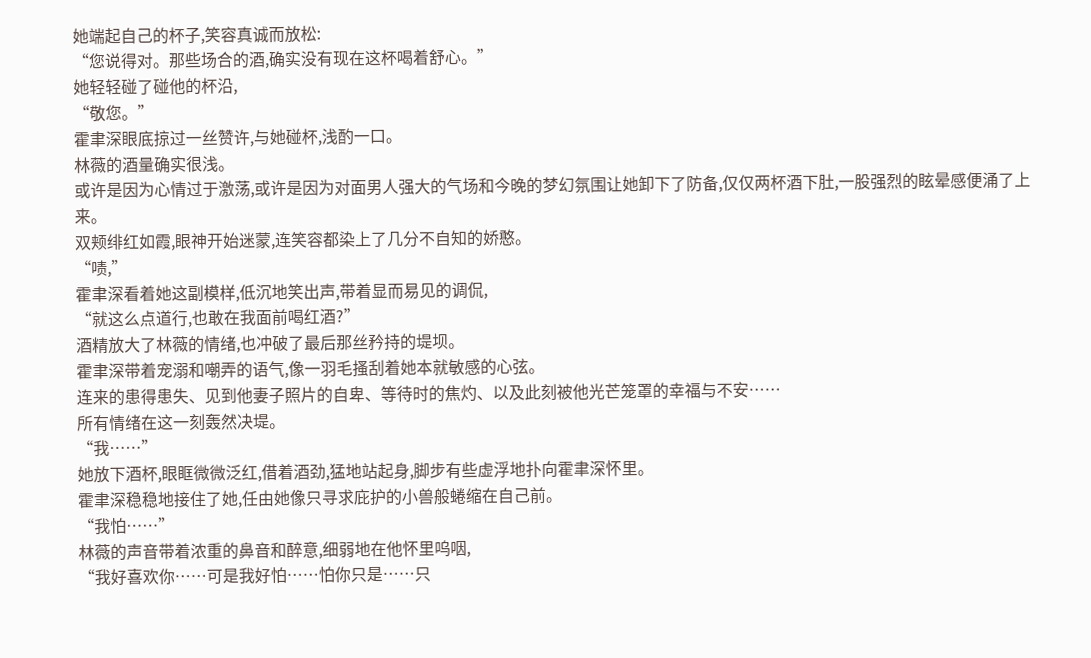她端起自己的杯子,笑容真诚而放松:
“您说得对。那些场合的酒,确实没有现在这杯喝着舒心。”
她轻轻碰了碰他的杯沿,
“敬您。”
霍聿深眼底掠过一丝赞许,与她碰杯,浅酌一口。
林薇的酒量确实很浅。
或许是因为心情过于激荡,或许是因为对面男人强大的气场和今晚的梦幻氛围让她卸下了防备,仅仅两杯酒下肚,一股强烈的眩晕感便涌了上来。
双颊绯红如霞,眼神开始迷蒙,连笑容都染上了几分不自知的娇憨。
“啧,”
霍聿深看着她这副模样,低沉地笑出声,带着显而易见的调侃,
“就这么点道行,也敢在我面前喝红酒?”
酒精放大了林薇的情绪,也冲破了最后那丝矜持的堤坝。
霍聿深带着宠溺和嘲弄的语气,像一羽毛搔刮着她本就敏感的心弦。
连来的患得患失、见到他妻子照片的自卑、等待时的焦灼、以及此刻被他光芒笼罩的幸福与不安……
所有情绪在这一刻轰然决堤。
“我……”
她放下酒杯,眼眶微微泛红,借着酒劲,猛地站起身,脚步有些虚浮地扑向霍聿深怀里。
霍聿深稳稳地接住了她,任由她像只寻求庇护的小兽般蜷缩在自己前。
“我怕……”
林薇的声音带着浓重的鼻音和醉意,细弱地在他怀里呜咽,
“我好喜欢你……可是我好怕……怕你只是……只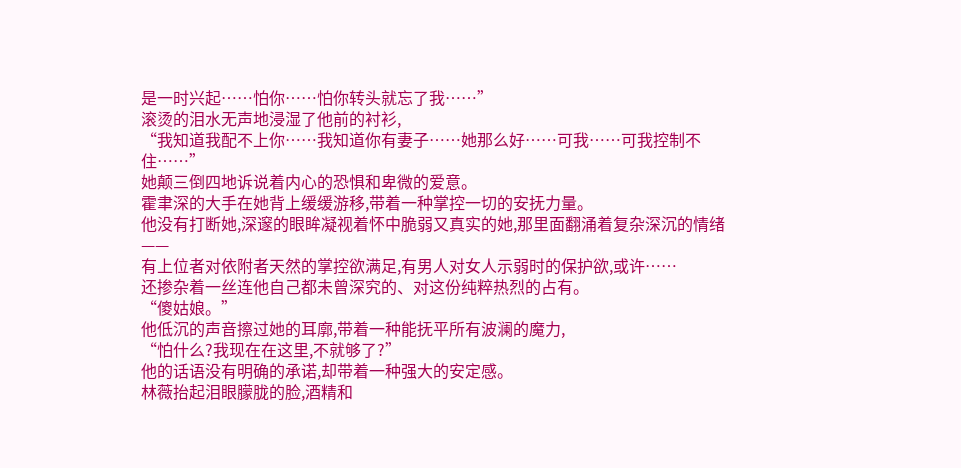是一时兴起……怕你……怕你转头就忘了我……”
滚烫的泪水无声地浸湿了他前的衬衫,
“我知道我配不上你……我知道你有妻子……她那么好……可我……可我控制不住……”
她颠三倒四地诉说着内心的恐惧和卑微的爱意。
霍聿深的大手在她背上缓缓游移,带着一种掌控一切的安抚力量。
他没有打断她,深邃的眼眸凝视着怀中脆弱又真实的她,那里面翻涌着复杂深沉的情绪——
有上位者对依附者天然的掌控欲满足,有男人对女人示弱时的保护欲,或许……
还掺杂着一丝连他自己都未曾深究的、对这份纯粹热烈的占有。
“傻姑娘。”
他低沉的声音擦过她的耳廓,带着一种能抚平所有波澜的魔力,
“怕什么?我现在在这里,不就够了?”
他的话语没有明确的承诺,却带着一种强大的安定感。
林薇抬起泪眼朦胧的脸,酒精和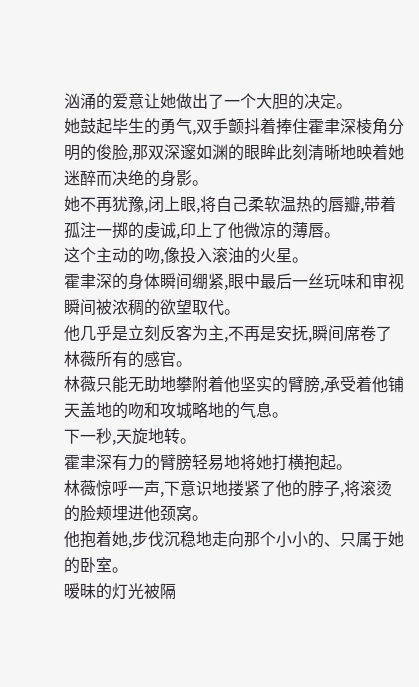汹涌的爱意让她做出了一个大胆的决定。
她鼓起毕生的勇气,双手颤抖着捧住霍聿深棱角分明的俊脸,那双深邃如渊的眼眸此刻清晰地映着她迷醉而决绝的身影。
她不再犹豫,闭上眼,将自己柔软温热的唇瓣,带着孤注一掷的虔诚,印上了他微凉的薄唇。
这个主动的吻,像投入滚油的火星。
霍聿深的身体瞬间绷紧,眼中最后一丝玩味和审视瞬间被浓稠的欲望取代。
他几乎是立刻反客为主,不再是安抚,瞬间席卷了林薇所有的感官。
林薇只能无助地攀附着他坚实的臂膀,承受着他铺天盖地的吻和攻城略地的气息。
下一秒,天旋地转。
霍聿深有力的臂膀轻易地将她打横抱起。
林薇惊呼一声,下意识地搂紧了他的脖子,将滚烫的脸颊埋进他颈窝。
他抱着她,步伐沉稳地走向那个小小的、只属于她的卧室。
暧昧的灯光被隔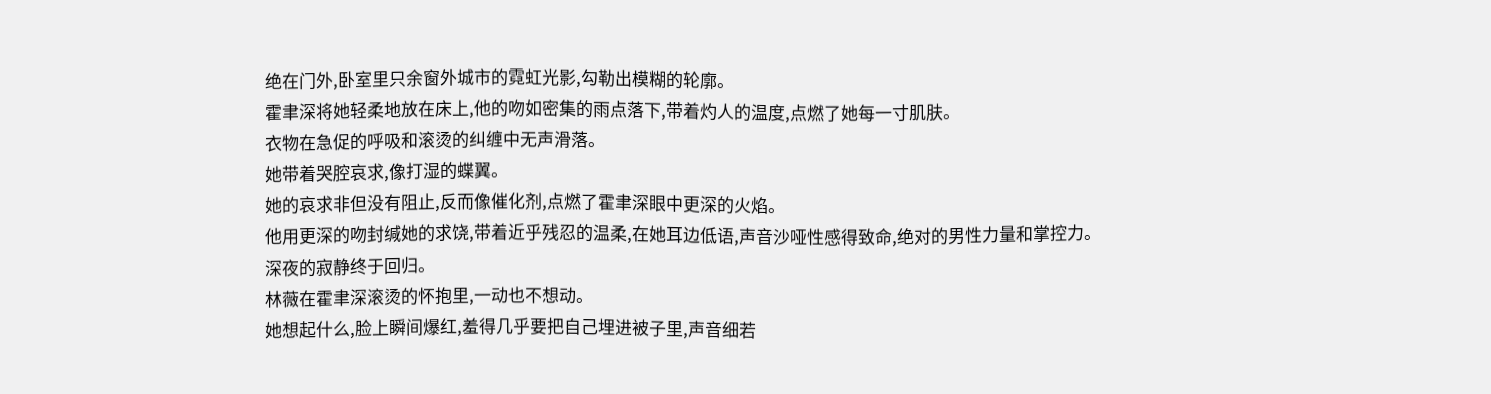绝在门外,卧室里只余窗外城市的霓虹光影,勾勒出模糊的轮廓。
霍聿深将她轻柔地放在床上,他的吻如密集的雨点落下,带着灼人的温度,点燃了她每一寸肌肤。
衣物在急促的呼吸和滚烫的纠缠中无声滑落。
她带着哭腔哀求,像打湿的蝶翼。
她的哀求非但没有阻止,反而像催化剂,点燃了霍聿深眼中更深的火焰。
他用更深的吻封缄她的求饶,带着近乎残忍的温柔,在她耳边低语,声音沙哑性感得致命,绝对的男性力量和掌控力。
深夜的寂静终于回归。
林薇在霍聿深滚烫的怀抱里,一动也不想动。
她想起什么,脸上瞬间爆红,羞得几乎要把自己埋进被子里,声音细若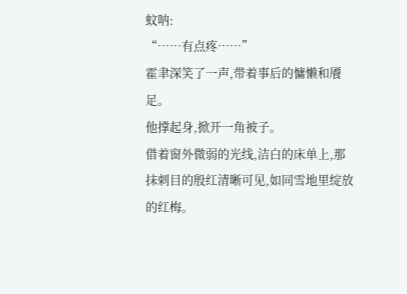蚊呐:
“……有点疼……”
霍聿深笑了一声,带着事后的慵懒和餍足。
他撑起身,掀开一角被子。
借着窗外微弱的光线,洁白的床单上,那抹刺目的殷红清晰可见,如同雪地里绽放的红梅。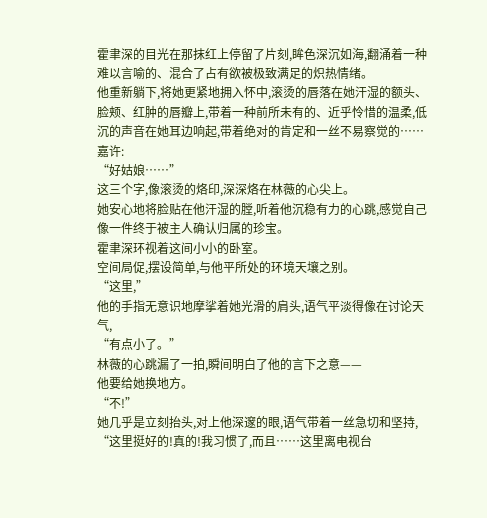霍聿深的目光在那抹红上停留了片刻,眸色深沉如海,翻涌着一种难以言喻的、混合了占有欲被极致满足的炽热情绪。
他重新躺下,将她更紧地拥入怀中,滚烫的唇落在她汗湿的额头、脸颊、红肿的唇瓣上,带着一种前所未有的、近乎怜惜的温柔,低沉的声音在她耳边响起,带着绝对的肯定和一丝不易察觉的……
嘉许:
“好姑娘……”
这三个字,像滚烫的烙印,深深烙在林薇的心尖上。
她安心地将脸贴在他汗湿的膛,听着他沉稳有力的心跳,感觉自己像一件终于被主人确认归属的珍宝。
霍聿深环视着这间小小的卧室。
空间局促,摆设简单,与他平所处的环境天壤之别。
“这里,”
他的手指无意识地摩挲着她光滑的肩头,语气平淡得像在讨论天气,
“有点小了。”
林薇的心跳漏了一拍,瞬间明白了他的言下之意——
他要给她换地方。
“不!”
她几乎是立刻抬头,对上他深邃的眼,语气带着一丝急切和坚持,
“这里挺好的!真的!我习惯了,而且……这里离电视台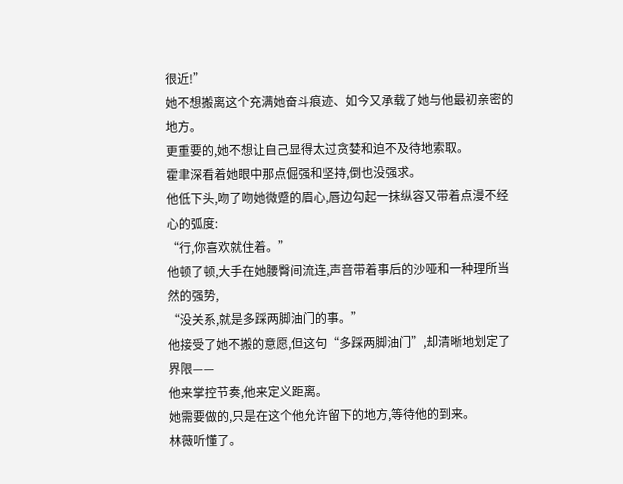很近!”
她不想搬离这个充满她奋斗痕迹、如今又承载了她与他最初亲密的地方。
更重要的,她不想让自己显得太过贪婪和迫不及待地索取。
霍聿深看着她眼中那点倔强和坚持,倒也没强求。
他低下头,吻了吻她微蹙的眉心,唇边勾起一抹纵容又带着点漫不经心的弧度:
“行,你喜欢就住着。”
他顿了顿,大手在她腰臀间流连,声音带着事后的沙哑和一种理所当然的强势,
“没关系,就是多踩两脚油门的事。”
他接受了她不搬的意愿,但这句“多踩两脚油门”,却清晰地划定了界限——
他来掌控节奏,他来定义距离。
她需要做的,只是在这个他允许留下的地方,等待他的到来。
林薇听懂了。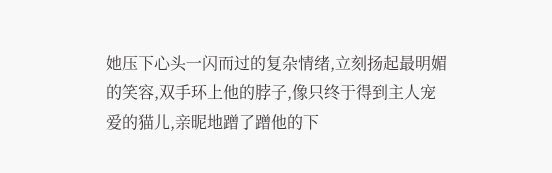她压下心头一闪而过的复杂情绪,立刻扬起最明媚的笑容,双手环上他的脖子,像只终于得到主人宠爱的猫儿,亲昵地蹭了蹭他的下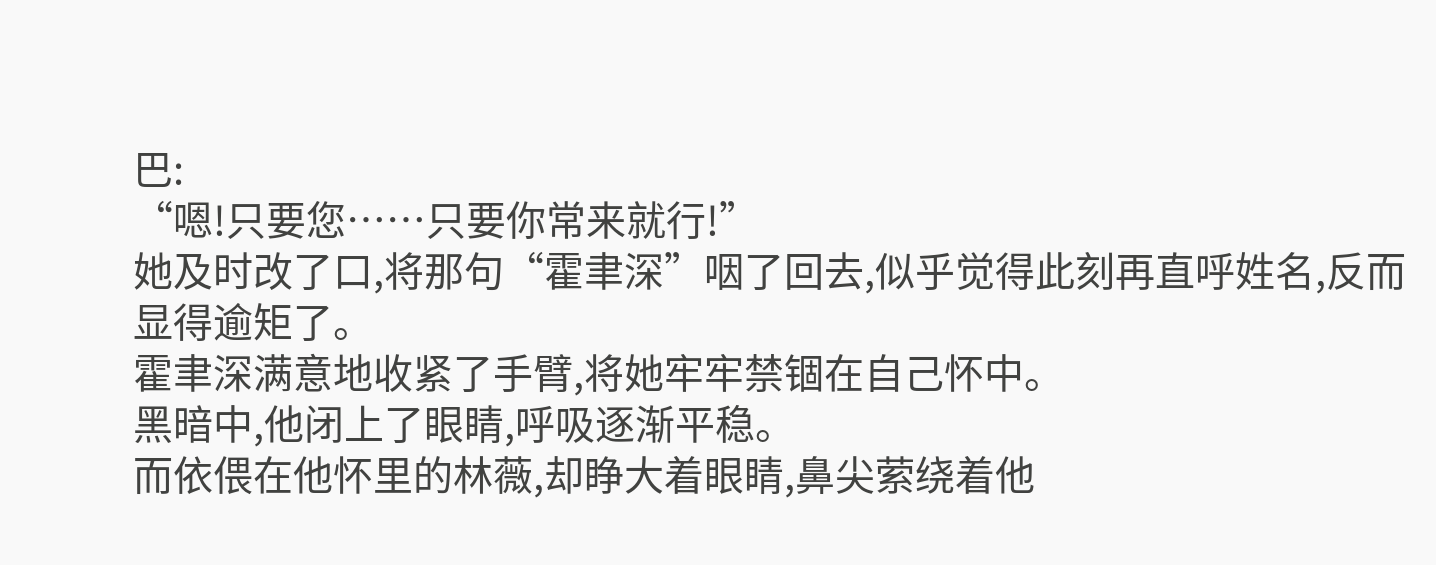巴:
“嗯!只要您……只要你常来就行!”
她及时改了口,将那句“霍聿深”咽了回去,似乎觉得此刻再直呼姓名,反而显得逾矩了。
霍聿深满意地收紧了手臂,将她牢牢禁锢在自己怀中。
黑暗中,他闭上了眼睛,呼吸逐渐平稳。
而依偎在他怀里的林薇,却睁大着眼睛,鼻尖萦绕着他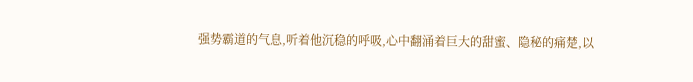强势霸道的气息,听着他沉稳的呼吸,心中翻涌着巨大的甜蜜、隐秘的痛楚,以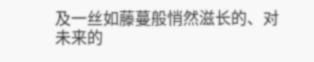及一丝如藤蔓般悄然滋长的、对未来的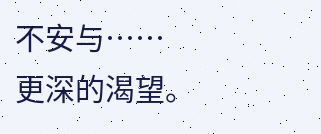不安与……
更深的渴望。